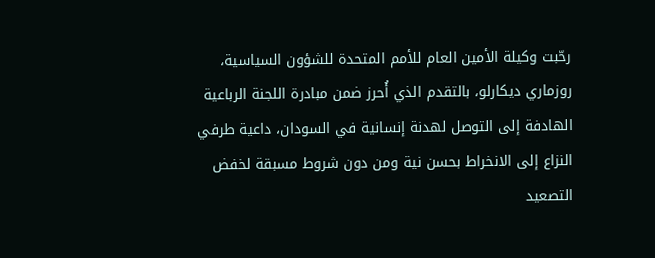رحّبت وكيلة الأمين العام للأمم المتحدة للشؤون السياسية، روزماري ديكارلو، بالتقدم الذي أُحرز ضمن مبادرة اللجنة الرباعية الهادفة إلى التوصل لهدنة إنسانية في السودان، داعية طرفي النزاع إلى الانخراط بحسن نية ومن دون شروط مسبقة لخفض التصعيد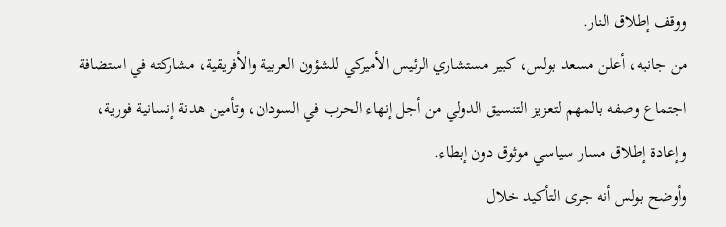ووقف إطلاق النار.
من جانبه، أعلن مسعد بولس، كبير مستشاري الرئيس الأميركي للشؤون العربية والأفريقية، مشاركته في استضافة اجتماع وصفه بالمهم لتعزيز التنسيق الدولي من أجل إنهاء الحرب في السودان، وتأمين هدنة إنسانية فورية، وإعادة إطلاق مسار سياسي موثوق دون إبطاء.
وأوضح بولس أنه جرى التأكيد خلال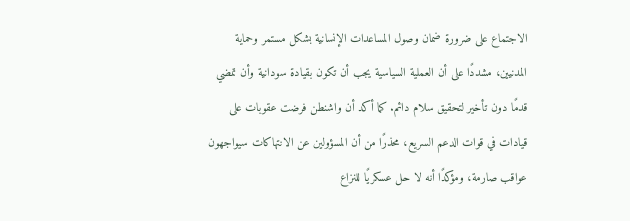الاجتماع على ضرورة ضمان وصول المساعدات الإنسانية بشكل مستمر وحماية المدنيين، مشددًا على أن العملية السياسية يجب أن تكون بقيادة سودانية وأن تمضي قدمًا دون تأخير لتحقيق سلام دائم. كما أكد أن واشنطن فرضت عقوبات على قيادات في قوات الدعم السريع، محذرًا من أن المسؤولين عن الانتهاكات سيواجهون عواقب صارمة، ومؤكدًا أنه لا حل عسكريًا للنزاع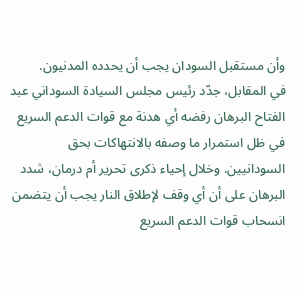وأن مستقبل السودان يجب أن يحدده المدنيون.
في المقابل، جدّد رئيس مجلس السيادة السوداني عبد الفتاح البرهان رفضه أي هدنة مع قوات الدعم السريع في ظل استمرار ما وصفه بالانتهاكات بحق السودانيين. وخلال إحياء ذكرى تحرير أم درمان، شدد البرهان على أن أي وقف لإطلاق النار يجب أن يتضمن انسحاب قوات الدعم السريع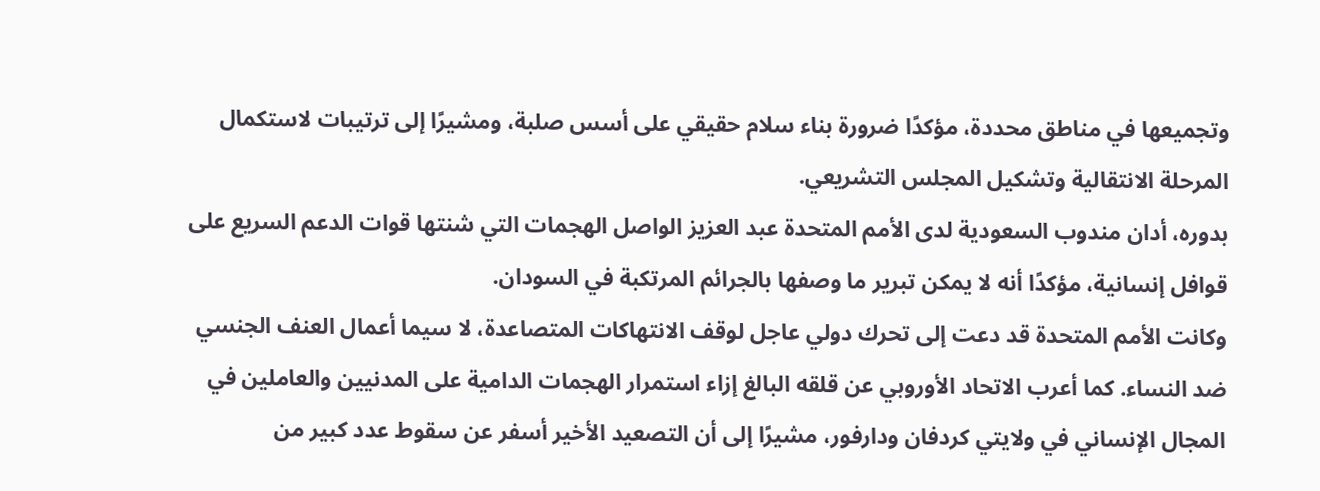وتجميعها في مناطق محددة، مؤكدًا ضرورة بناء سلام حقيقي على أسس صلبة، ومشيرًا إلى ترتيبات لاستكمال المرحلة الانتقالية وتشكيل المجلس التشريعي.
بدوره، أدان مندوب السعودية لدى الأمم المتحدة عبد العزيز الواصل الهجمات التي شنتها قوات الدعم السريع على قوافل إنسانية، مؤكدًا أنه لا يمكن تبرير ما وصفها بالجرائم المرتكبة في السودان.
وكانت الأمم المتحدة قد دعت إلى تحرك دولي عاجل لوقف الانتهاكات المتصاعدة، لا سيما أعمال العنف الجنسي ضد النساء. كما أعرب الاتحاد الأوروبي عن قلقه البالغ إزاء استمرار الهجمات الدامية على المدنيين والعاملين في المجال الإنساني في ولايتي كردفان ودارفور، مشيرًا إلى أن التصعيد الأخير أسفر عن سقوط عدد كبير من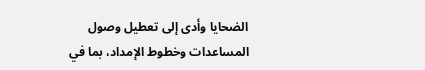الضحايا وأدى إلى تعطيل وصول المساعدات وخطوط الإمداد، بما في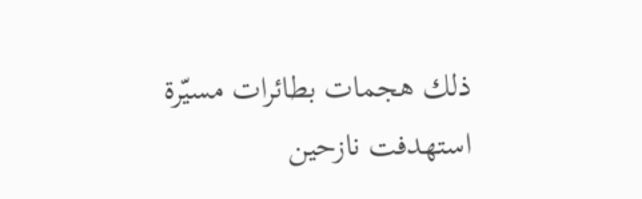ذلك هجمات بطائرات مسيّرة استهدفت نازحين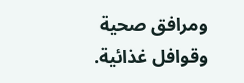ومرافق صحية وقوافل غذائية.